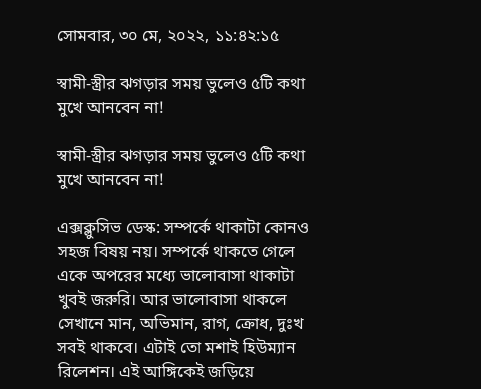সোমবার, ৩০ মে, ২০২২, ১১:৪২:১৫

স্বামী-স্ত্রীর ঝগড়ার সময় ভুলেও ৫টি কথা মুখে আনবেন না!

স্বামী-স্ত্রীর ঝগড়ার সময় ভুলেও ৫টি কথা মুখে আনবেন না!

এক্সক্লুসিভ ডেস্ক: সম্পর্কে থাকাটা কোনও সহজ বিষয় নয়। সম্পর্কে থাকতে গেলে একে অপরের মধ্যে ভালোবাসা থাকাটা খুবই জরুরি। আর ভালোবাসা থাকলে সেখানে মান, অভিমান, রাগ, ক্রোধ, দুঃখ সবই থাকবে। এটাই তো মশাই হিউম্যান রিলেশন। এই আঙ্গিকেই জড়িয়ে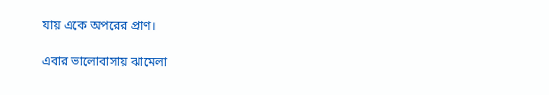যায় একে অপরের প্রাণ।

এবার ভালোবাসায় ঝামেলা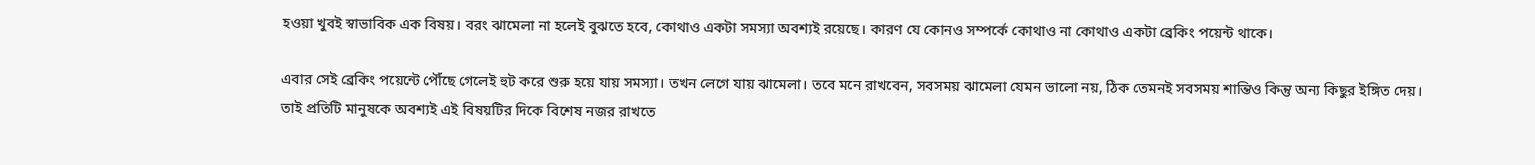হওয়া খুবই স্বাভাবিক এক বিষয়। বরং ঝামেলা না হলেই বুঝতে হবে, কোথাও একটা সমস্যা অবশ্যই রয়েছে। কারণ যে কোনও সম্পর্কে কোথাও না কোথাও একটা ব্রেকিং পয়েন্ট থাকে।

এবার সেই ব্রেকিং পয়েন্টে পৌঁছে গেলেই হুট করে শুরু হয়ে যায় সমস্যা। তখন লেগে যায় ঝামেলা। তবে মনে রাখবেন, সবসময় ঝামেলা যেমন ভালো নয়, ঠিক তেমনই সবসময় শান্তিও কিন্তু অন্য কিছুর ইঙ্গিত দেয়। তাই প্রতিটি মানুষকে অবশ্যই এই বিষয়টির দিকে বিশেষ নজর রাখতে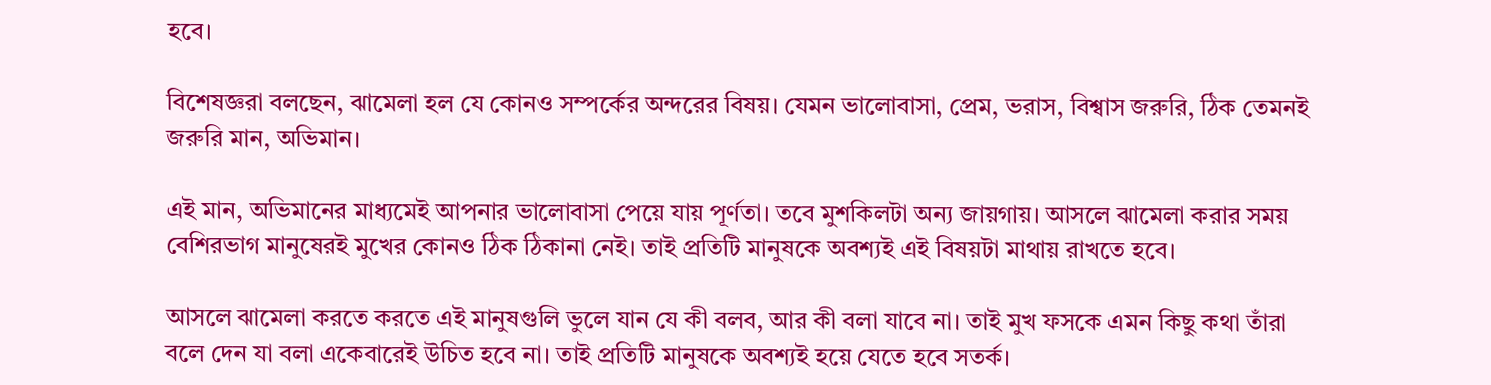হবে।

বিশেষজ্ঞরা বলছেন, ঝামেলা হল যে কোনও সম্পর্কের অন্দরের বিষয়। যেমন ভালোবাসা, প্রেম, ভরাস, বিশ্বাস জরুরি, ঠিক তেমনই জরুরি মান, অভিমান।

এই মান, অভিমানের মাধ্যমেই আপনার ভালোবাসা পেয়ে যায় পূর্ণতা। তবে মুশকিলটা অন্য জায়গায়। আসলে ঝামেলা করার সময় বেশিরভাগ মানুষেরই মুখের কোনও ঠিক ঠিকানা নেই। তাই প্রতিটি মানুষকে অবশ্যই এই বিষয়টা মাথায় রাখতে হবে।

আসলে ঝামেলা করতে করতে এই মানুষগুলি ভুলে যান যে কী বলব, আর কী বলা যাবে না। তাই মুখ ফসকে এমন কিছু কথা তাঁরা বলে দেন যা বলা একেবারেই উচিত হবে না। তাই প্রতিটি মানুষকে অবশ্যই হয়ে যেতে হবে সতর্ক।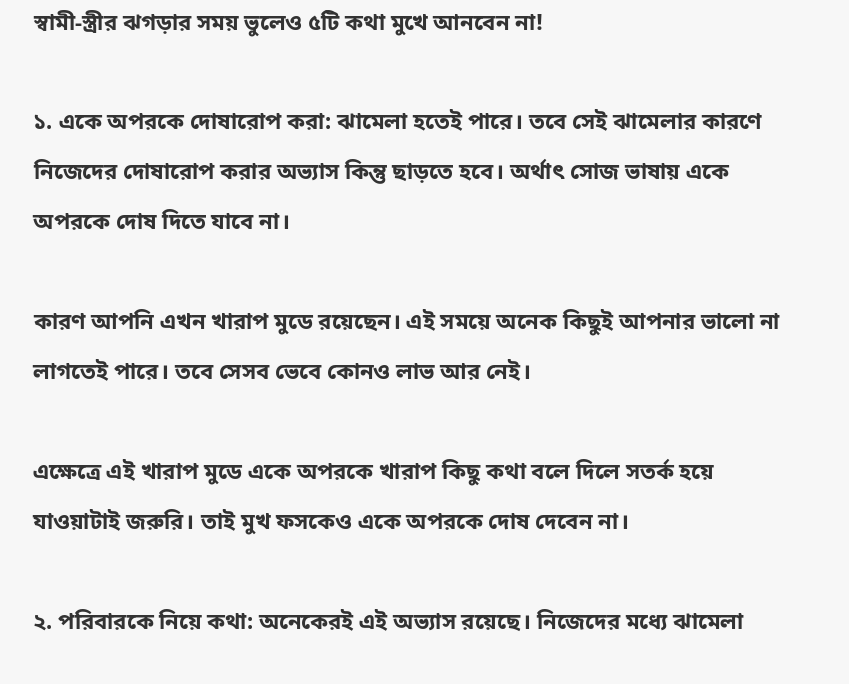স্বামী-স্ত্রীর ঝগড়ার সময় ভুলেও ৫টি কথা মুখে আনবেন না!

১. একে অপরকে দোষারোপ করা: ঝামেলা হতেই পারে। তবে সেই ঝামেলার কারণে নিজেদের দোষারোপ করার অভ্যাস কিন্তু ছাড়তে হবে। অর্থাৎ সোজ ভাষায় একে অপরকে দোষ দিতে যাবে না।

কারণ আপনি এখন খারাপ মুডে রয়েছেন। এই সময়ে অনেক কিছুই আপনার ভালো না লাগতেই পারে। তবে সেসব ভেবে কোনও লাভ আর নেই।

এক্ষেত্রে এই খারাপ মুডে একে অপরকে খারাপ কিছু কথা বলে দিলে সতর্ক হয়ে যাওয়াটাই জরুরি। তাই মুখ ফসকেও একে অপরকে দোষ দেবেন না।

২. পরিবারকে নিয়ে কথা: অনেকেরই এই অভ্যাস রয়েছে। নিজেদের মধ্যে ঝামেলা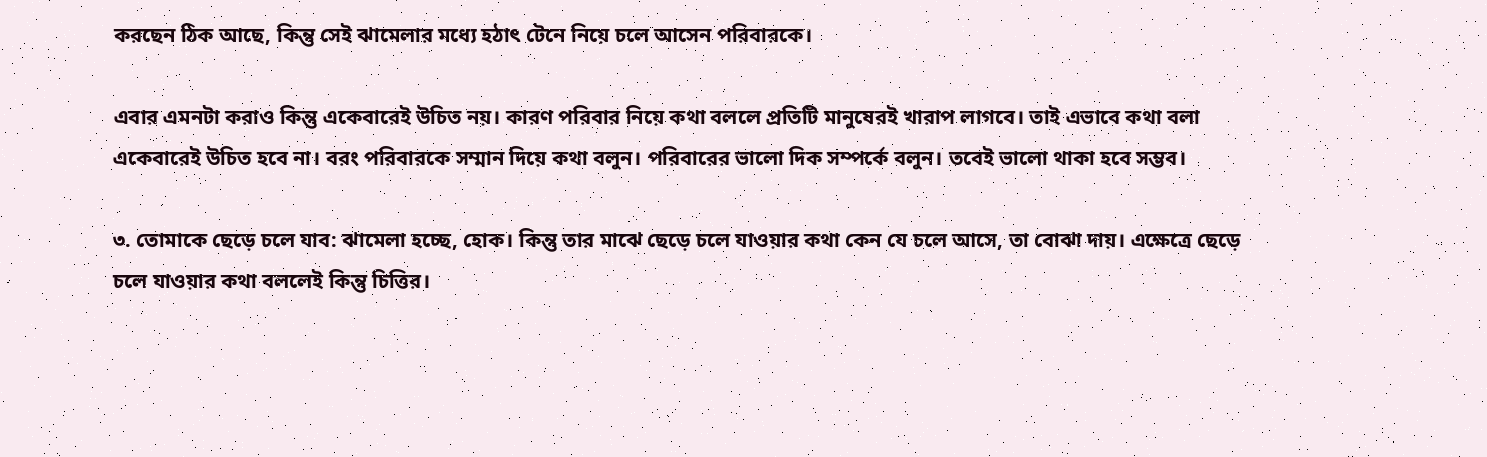করছেন ঠিক আছে, কিন্তু সেই ঝামেলার মধ্যে হঠাৎ টেনে নিয়ে চলে আসেন পরিবারকে।

এবার এমনটা করাও কিন্তু একেবারেই উচিত নয়। কারণ পরিবার নিয়ে কথা বললে প্রতিটি মানুষেরই খারাপ লাগবে। তাই এভাবে কথা বলা একেবারেই উচিত হবে না। বরং পরিবারকে সম্মান দিয়ে কথা বলুন। পরিবারের ভালো দিক সম্পর্কে বলুন। তবেই ভালো থাকা হবে সম্ভব।

৩. তোমাকে ছেড়ে চলে যাব: ঝামেলা হচ্ছে, হোক। কিন্তু তার মাঝে ছেড়ে চলে যাওয়ার কথা কেন যে চলে আসে, তা বোঝা দায়। এক্ষেত্রে ছেড়ে চলে যাওয়ার কথা বললেই কিন্তু চিত্তির।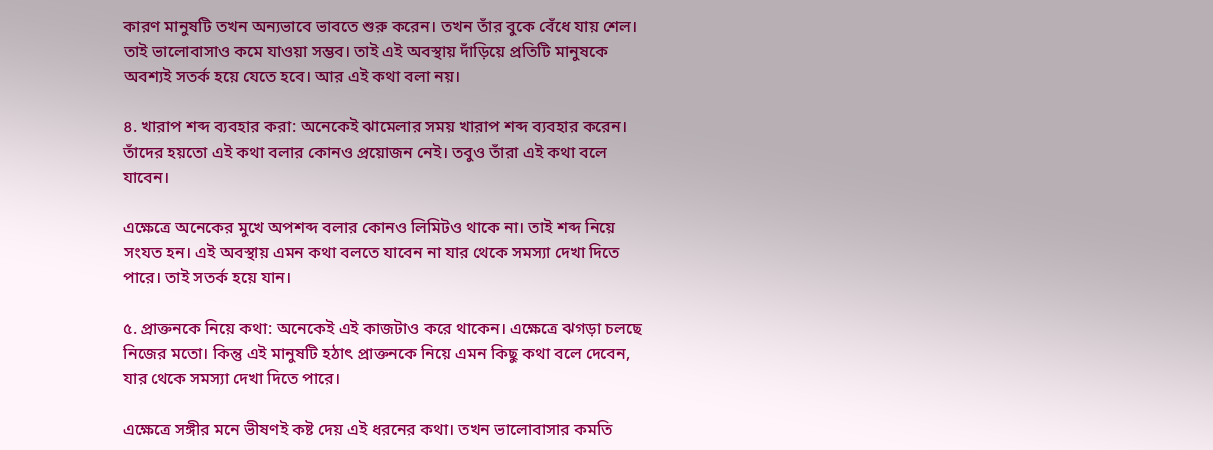কারণ মানুষটি তখন অন্যভাবে ভাবতে শুরু করেন। তখন তাঁর বুকে বেঁধে যায় শেল। তাই ভালোবাসাও কমে যাওয়া সম্ভব। তাই এই অবস্থায় দাঁড়িয়ে প্রতিটি মানুষকে অবশ্যই সতর্ক হয়ে যেতে হবে। আর এই কথা বলা নয়।

৪. খারাপ শব্দ ব্যবহার করা: অনেকেই ঝামেলার সময় খারাপ শব্দ ব্যবহার করেন। তাঁদের হয়তো এই কথা বলার কোনও প্রয়োজন নেই। তবুও তাঁরা এই কথা বলে যাবেন।

এক্ষেত্রে অনেকের মুখে অপশব্দ বলার কোনও লিমিটও থাকে না। তাই শব্দ নিয়ে সংযত হন। এই অবস্থায় এমন কথা বলতে যাবেন না যার থেকে সমস্যা দেখা দিতে পারে। তাই সতর্ক হয়ে যান।

৫. প্রাক্তনকে নিয়ে কথা: অনেকেই এই কাজটাও করে থাকেন। এক্ষেত্রে ঝগড়া চলছে নিজের মতো। কিন্তু এই মানুষটি হঠাৎ প্রাক্তনকে নিয়ে এমন কিছু কথা বলে দেবেন, যার থেকে সমস্যা দেখা দিতে পারে।

এক্ষেত্রে সঙ্গীর মনে ভীষণই কষ্ট দেয় এই ধরনের কথা। তখন ভালোবাসার কমতি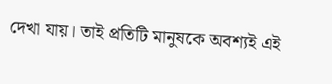দেখা যায়। তাই প্রতিটি মানুষকে অবশ্যই এই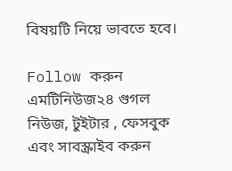বিষয়টি নিয়ে ভাবতে হবে।

Follow করুন এমটিনিউজ২৪ গুগল নিউজ, টুইটার , ফেসবুক এবং সাবস্ক্রাইব করুন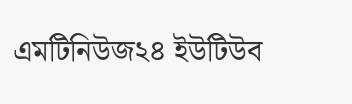এমটিনিউজ২৪ ইউটিউব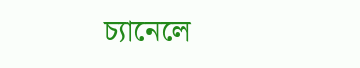চ্যানেলে